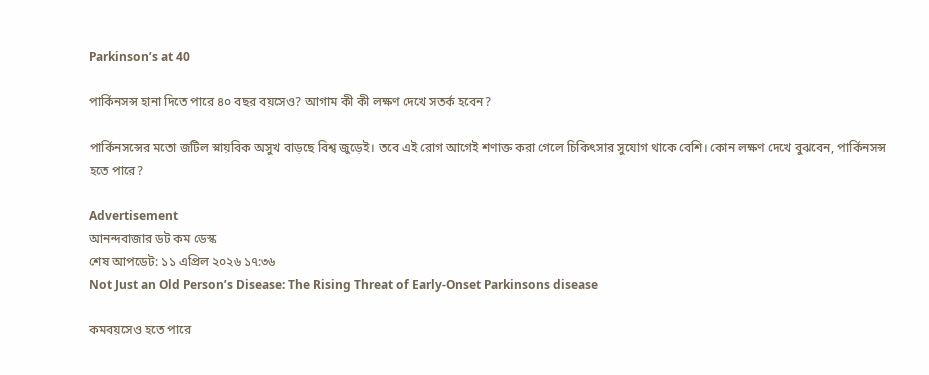Parkinson’s at 40

পার্কিনসন্স হানা দিতে পারে ৪০ বছর বয়সেও? আগাম কী কী লক্ষণ দেখে সতর্ক হবেন?

পার্কিনসন্সের মতো জটিল স্নায়বিক অসুখ বাড়ছে বিশ্ব জুড়েই। তবে এই রোগ আগেই শণাক্ত করা গেলে চিকিৎসার সুযোগ থাকে বেশি। কোন লক্ষণ দেখে বুঝবেন, পার্কিনসন্স হতে পারে?

Advertisement
আনন্দবাজার ডট কম ডেস্ক
শেষ আপডেট: ১১ এপ্রিল ২০২৬ ১৭:৩৬
Not Just an Old Person’s Disease: The Rising Threat of Early-Onset Parkinsons disease

কমবয়সেও হতে পারে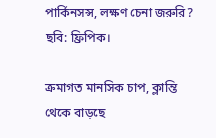পার্কিনসন্স, লক্ষণ চেনা জরুরি? ছবি: ফ্রিপিক।

ক্রমাগত মানসিক চাপ, ক্লান্তি থেকে বাড়ছে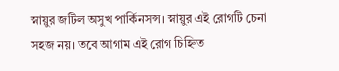স্নায়ুর জটিল অসুখ পার্কিনসন্স। স্নায়ুর এই রোগটি চেনা সহজ নয়। তবে আগাম এই রোগ চিহ্নিত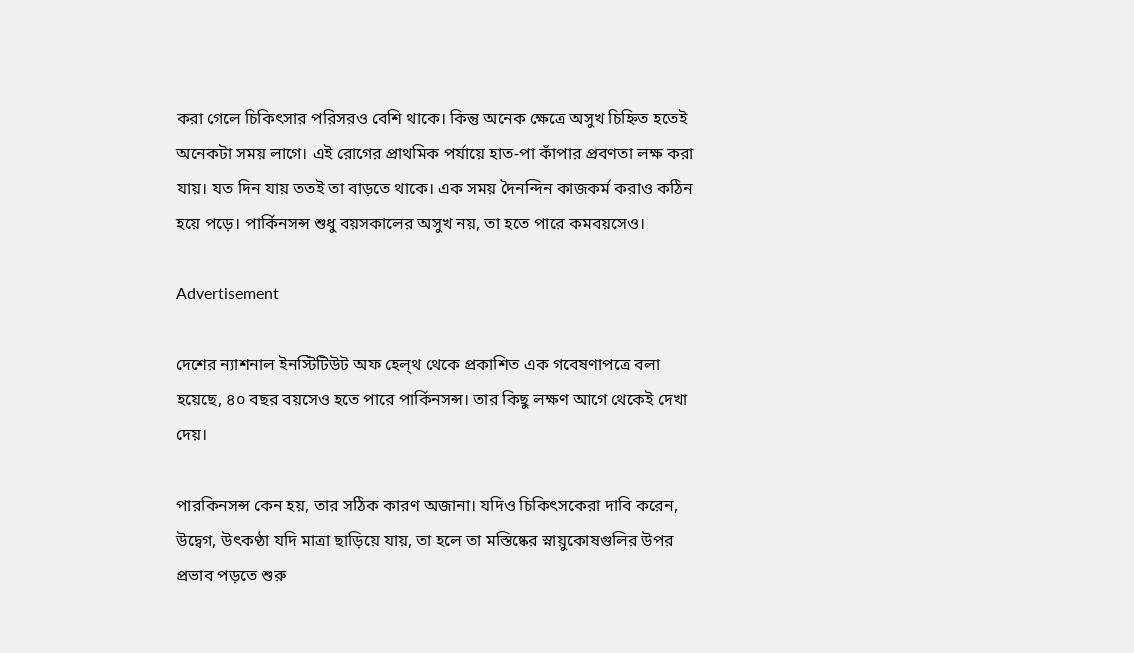করা গেলে চিকিৎসার পরিসরও বেশি থাকে। কিন্তু অনেক ক্ষেত্রে অসুখ চিহ্নিত হতেই অনেকটা সময় লাগে। এই রোগের প্রাথমিক পর্যায়ে হাত-পা কাঁপার প্রবণতা লক্ষ করা যায়। যত দিন যায় ততই তা বাড়তে থাকে। এক সময় দৈনন্দিন কাজকর্ম করাও কঠিন হয়ে পড়ে। পার্কিনসন্স শুধু বয়সকালের অসুখ নয়, তা হতে পারে কমবয়সেও।

Advertisement

দেশের ন্যাশনাল ইনস্টিটিউট অফ হেল্‌থ থেকে প্রকাশিত এক গবেষণাপত্রে বলা হয়েছে, ৪০ বছর বয়সেও হতে পারে পার্কিনসন্স। তার কিছু লক্ষণ আগে থেকেই দেখা দেয়।

পারকিনসন্স কেন হয়, তার সঠিক কারণ অজানা। যদিও চিকিৎসকেরা দাবি করেন, উদ্বেগ, উৎকণ্ঠা যদি মাত্রা ছাড়িয়ে যায়, তা হলে তা মস্তিষ্কের স্নায়ুকোষগুলির উপর প্রভাব পড়তে শুরু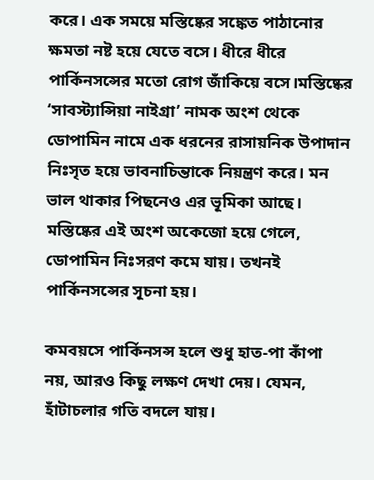করে। এক সময়ে মস্তিষ্কের সঙ্কেত পাঠানোর ক্ষমতা নষ্ট হয়ে যেতে বসে। ধীরে ধীরে পার্কিনসন্সের মতো রোগ জাঁকিয়ে বসে।মস্তিষ্কের ‘সাবস্ট্যান্সিয়া নাইগ্রা’ নামক অংশ থেকে ডোপামিন নামে এক ধরনের রাসায়নিক উপাদান নিঃসৃত হয়ে ভাবনাচিন্তাকে নিয়ন্ত্রণ করে। মন ভাল থাকার পিছনেও এর ভূমিকা আছে‌। মস্তিষ্কের এই অংশ অকেজো হয়ে গেলে, ডোপামিন নিঃসরণ কমে যায়। তখনই পার্কিনসন্সের সূচনা হয়।

কমবয়সে পার্কিনসন্স হলে শুধু হাত-পা কাঁপা নয়, আরও কিছু লক্ষণ দেখা দেয়। যেমন, হাঁটাচলার গতি বদলে যায়।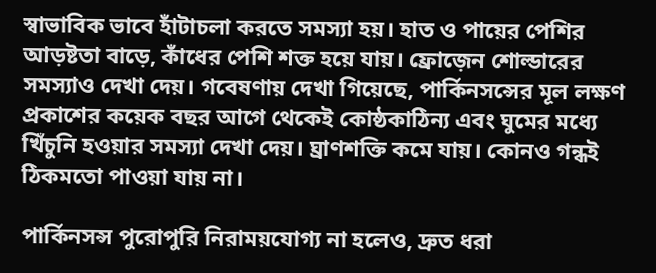স্বাভাবিক ভাবে হাঁটাচলা করতে সমস্যা হয়। হাত ও পায়ের পেশির আড়ষ্টতা বাড়ে, কাঁধের পেশি শক্ত হয়ে যায়। ফ্রোজ়েন শোল্ডারের সমস্যাও দেখা দেয়। গবেষণায় দেখা গিয়েছে, পার্কিনসন্সের মূল লক্ষণ প্রকাশের কয়েক বছর আগে থেকেই কোষ্ঠকাঠিন্য এবং ঘুমের মধ্যে খিঁচুনি হওয়ার সমস্যা দেখা দেয়। ঘ্রাণশক্তি কমে যায়। কোনও গন্ধই ঠিকমতো পাওয়া যায় না।

পার্কিনসন্স পুরোপুরি নিরাময়যোগ্য না হলেও, দ্রুত ধরা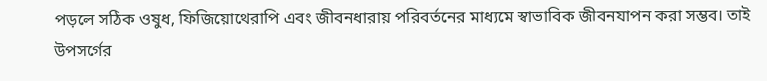পড়লে সঠিক ওষুধ, ফিজিয়োথেরাপি এবং জীবনধারায় পরিবর্তনের মাধ্যমে স্বাভাবিক জীবনযাপন করা সম্ভব। তাই উপসর্গের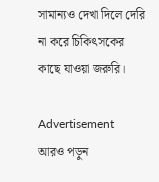সামান্যও দেখা দিলে দেরি না করে চিকিৎসকের কাছে যাওয়া জরুরি।

Advertisement
আরও পড়ুন